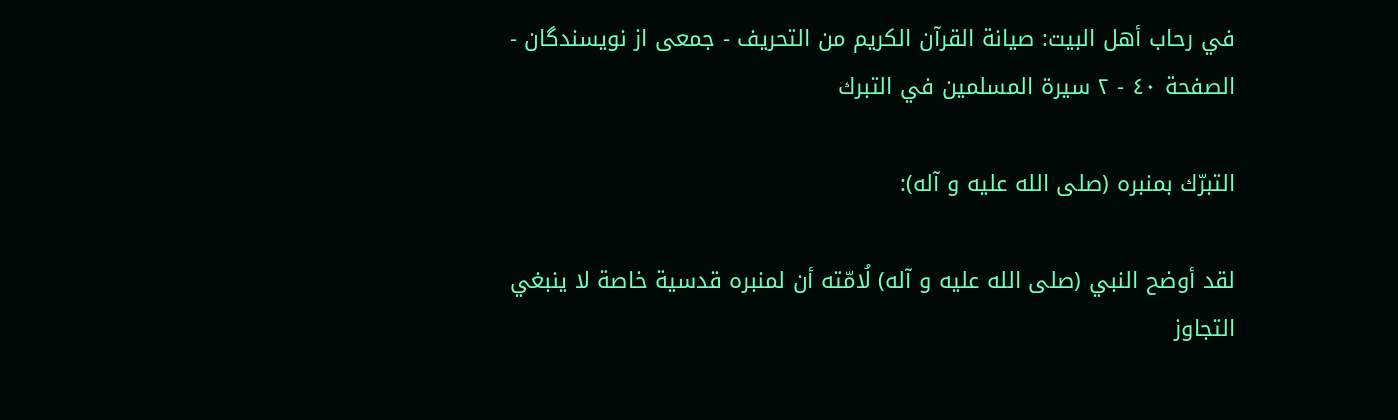في رحاب أهل البيت: صيانة القرآن الكريم من التحريف - جمعى از نويسندگان - الصفحة ٤٠ - ٢ سيرة المسلمين في التبرك

التبرّك بمنبره (صلى الله عليه و آله):

لقد أوضح النبي (صلى الله عليه و آله) لُامّته أن لمنبره قدسية خاصة لا ينبغي التجاوز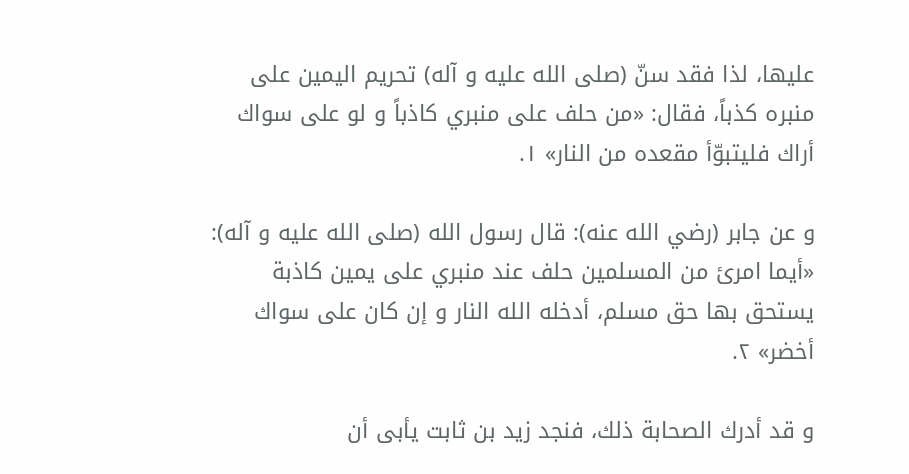عليها، لذا فقد سنّ (صلى الله عليه و آله) تحريم اليمين على منبره كذباً، فقال: «من حلف على منبري كاذباً و لو على سواك أراك فليتبوّأ مقعده من النار» ١.

و عن جابر (رضي الله عنه): قال رسول الله (صلى الله عليه و آله): «أيما امرئ من المسلمين حلف عند منبري على يمين كاذبة يستحق بها حق مسلم، أدخله الله النار و إن كان على سواك أخضر» ٢.

و قد أدرك الصحابة ذلك، فنجد زيد بن ثابت يأبى أن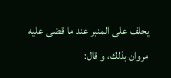يحلف على المنبر عند ما قضى عليه مروان بذلك، و قال: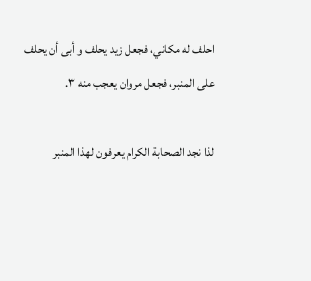احلف له مكاني، فجعل زيد يحلف و أبى أن يحلف على المنبر، فجعل مروان يعجب منه‌ ٣.

لذا نجد الصحابة الكرام يعرفون لهذا المنبر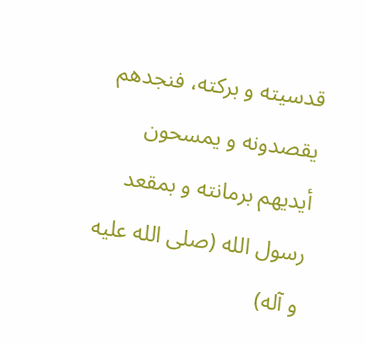قدسيته و بركته، فنجدهم يقصدونه و يمسحون أيديهم برمانته و بمقعد رسول الله (صلى الله عليه و آله)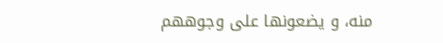منه، و يضعونها على وجوههم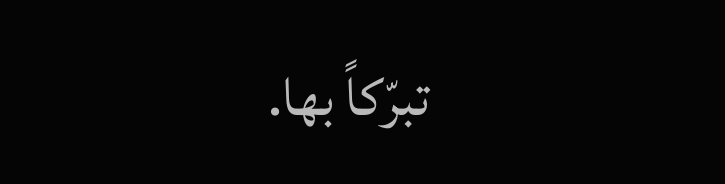تبرّكاً بها.